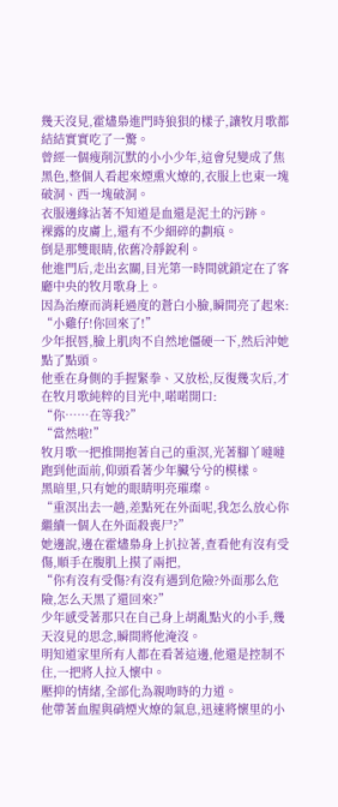幾天沒見,霍燼梟進門時狼狽的樣子,讓牧月歌都結結實實吃了一驚。
曾經一個瘦削沉默的小小少年,這會兒變成了焦黑色,整個人看起來煙熏火燎的,衣服上也東一塊破洞、西一塊破洞。
衣服邊緣沾著不知道是血還是泥土的污跡。
裸露的皮膚上,還有不少細碎的劃痕。
倒是那雙眼睛,依舊冷靜銳利。
他進門后,走出玄關,目光第一時間就鎖定在了客廳中央的牧月歌身上。
因為治療而消耗過度的蒼白小臉,瞬間亮了起來:
“小雞仔!你回來了!”
少年抿唇,臉上肌肉不自然地僵硬一下,然后沖她點了點頭。
他垂在身側的手握緊拳、又放松,反復幾次后,才在牧月歌純粹的目光中,喏喏開口:
“你……在等我?”
“當然啦!”
牧月歌一把推開抱著自己的重溟,光著腳丫噠噠跑到他面前,仰頭看著少年臟兮兮的模樣。
黑暗里,只有她的眼睛明亮璀璨。
“重溟出去一趟,差點死在外面呢,我怎么放心你繼續一個人在外面殺喪尸?”
她邊說,邊在霍燼梟身上扒拉著,查看他有沒有受傷,順手在腹肌上摸了兩把,
“你有沒有受傷?有沒有遇到危險?外面那么危險,怎么天黑了還回來?”
少年感受著那只在自己身上胡亂點火的小手,幾天沒見的思念,瞬間將他淹沒。
明知道家里所有人都在看著這邊,他還是控制不住,一把將人拉入懷中。
壓抑的情緒,全部化為親吻時的力道。
他帶著血腥與硝煙火燎的氣息,迅速將懷里的小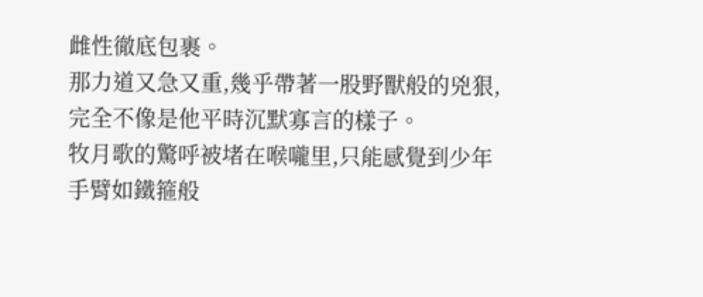雌性徹底包裹。
那力道又急又重,幾乎帶著一股野獸般的兇狠,完全不像是他平時沉默寡言的樣子。
牧月歌的驚呼被堵在喉嚨里,只能感覺到少年手臂如鐵箍般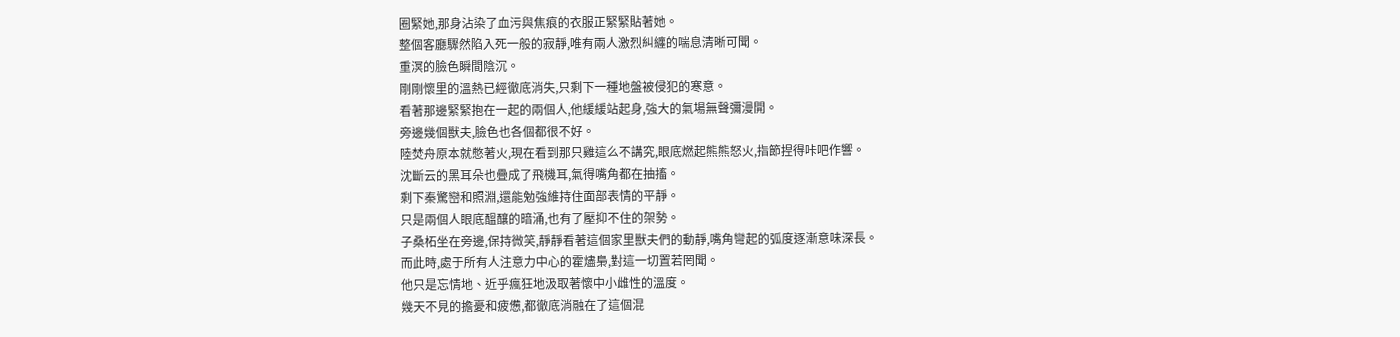圈緊她,那身沾染了血污與焦痕的衣服正緊緊貼著她。
整個客廳驟然陷入死一般的寂靜,唯有兩人激烈糾纏的喘息清晰可聞。
重溟的臉色瞬間陰沉。
剛剛懷里的溫熱已經徹底消失,只剩下一種地盤被侵犯的寒意。
看著那邊緊緊抱在一起的兩個人,他緩緩站起身,強大的氣場無聲彌漫開。
旁邊幾個獸夫,臉色也各個都很不好。
陸焚舟原本就憋著火,現在看到那只雞這么不講究,眼底燃起熊熊怒火,指節捏得咔吧作響。
沈斷云的黑耳朵也疊成了飛機耳,氣得嘴角都在抽搐。
剩下秦驚巒和照淵,還能勉強維持住面部表情的平靜。
只是兩個人眼底醞釀的暗涌,也有了壓抑不住的架勢。
子桑柘坐在旁邊,保持微笑,靜靜看著這個家里獸夫們的動靜,嘴角彎起的弧度逐漸意味深長。
而此時,處于所有人注意力中心的霍燼梟,對這一切置若罔聞。
他只是忘情地、近乎瘋狂地汲取著懷中小雌性的溫度。
幾天不見的擔憂和疲憊,都徹底消融在了這個混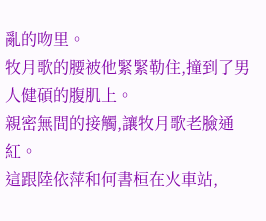亂的吻里。
牧月歌的腰被他緊緊勒住,撞到了男人健碩的腹肌上。
親密無間的接觸,讓牧月歌老臉通紅。
這跟陸依萍和何書桓在火車站,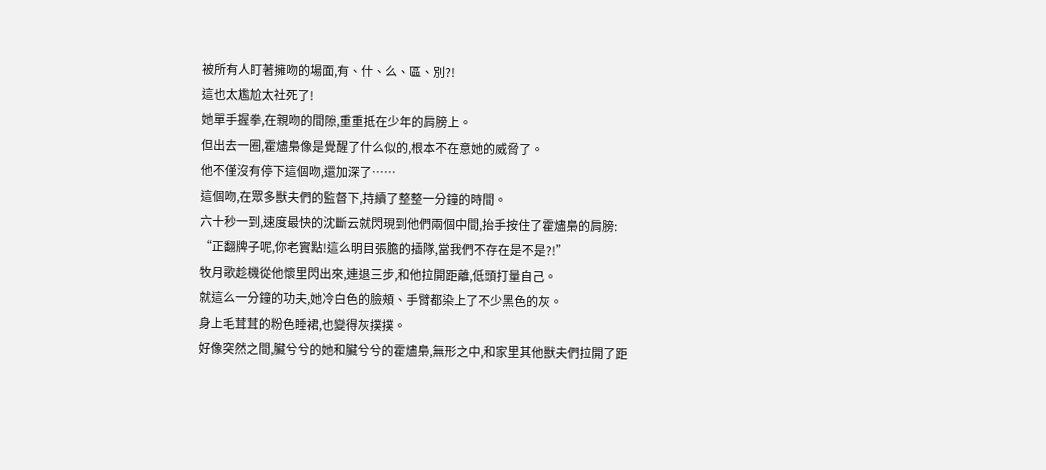被所有人盯著擁吻的場面,有、什、么、區、別?!
這也太尷尬太社死了!
她單手握拳,在親吻的間隙,重重抵在少年的肩膀上。
但出去一圈,霍燼梟像是覺醒了什么似的,根本不在意她的威脅了。
他不僅沒有停下這個吻,還加深了……
這個吻,在眾多獸夫們的監督下,持續了整整一分鐘的時間。
六十秒一到,速度最快的沈斷云就閃現到他們兩個中間,抬手按住了霍燼梟的肩膀:
“正翻牌子呢,你老實點!這么明目張膽的插隊,當我們不存在是不是?!”
牧月歌趁機從他懷里閃出來,連退三步,和他拉開距離,低頭打量自己。
就這么一分鐘的功夫,她冷白色的臉頰、手臂都染上了不少黑色的灰。
身上毛茸茸的粉色睡裙,也變得灰撲撲。
好像突然之間,臟兮兮的她和臟兮兮的霍燼梟,無形之中,和家里其他獸夫們拉開了距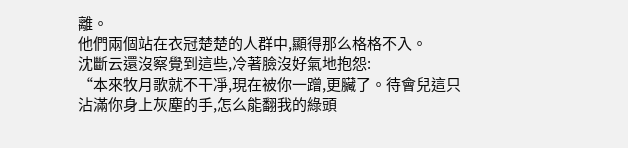離。
他們兩個站在衣冠楚楚的人群中,顯得那么格格不入。
沈斷云還沒察覺到這些,冷著臉沒好氣地抱怨:
“本來牧月歌就不干凈,現在被你一蹭,更臟了。待會兒這只沾滿你身上灰塵的手,怎么能翻我的綠頭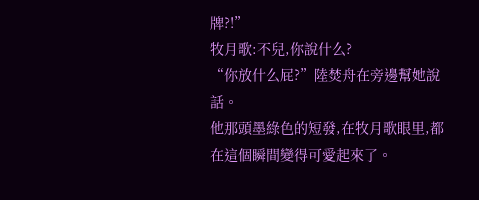牌?!”
牧月歌:不兒,你說什么?
“你放什么屁?”陸焚舟在旁邊幫她說話。
他那頭墨綠色的短發,在牧月歌眼里,都在這個瞬間變得可愛起來了。